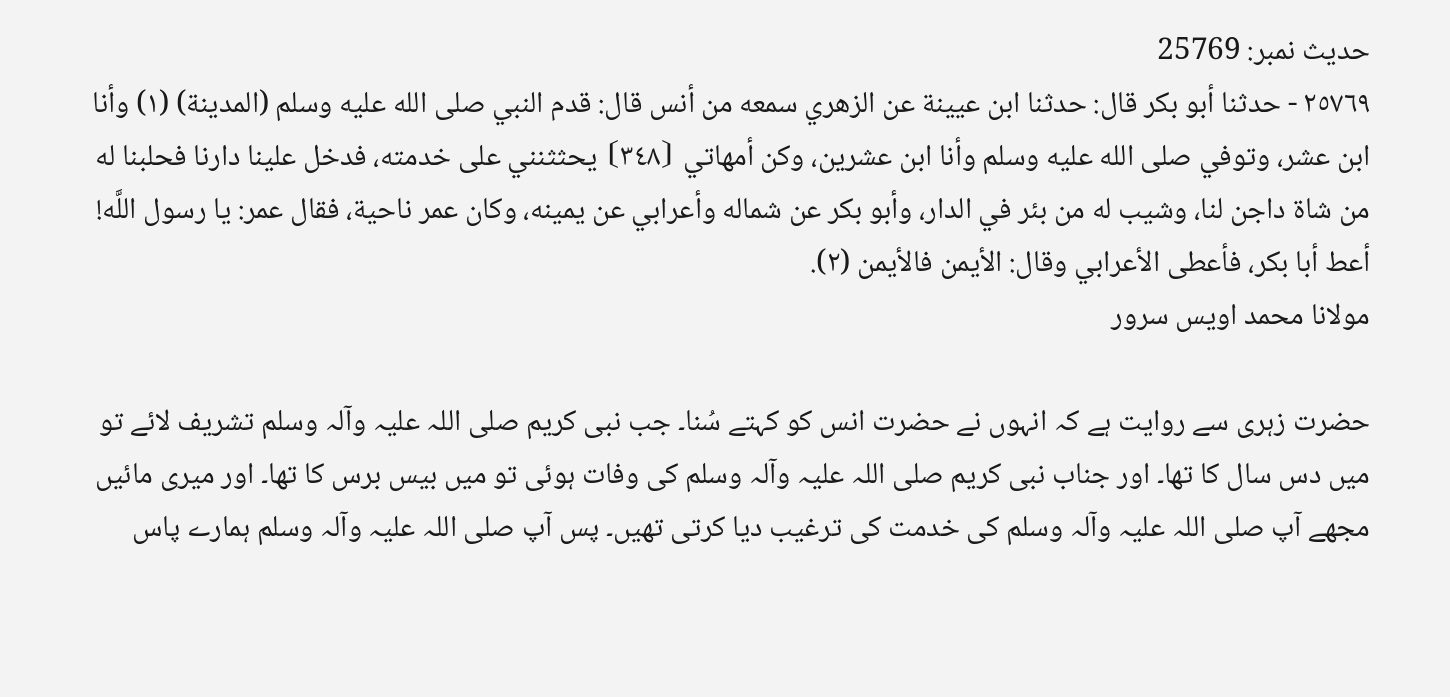حدیث نمبر: 25769
٢٥٧٦٩ - حدثنا أبو بكر قال: حدثنا ابن عيينة عن الزهري سمعه من أنس قال: قدم النبي صلى الله عليه وسلم (المدينة) (١) وأنا ابن عشر، وتوفي صلى الله عليه وسلم وأنا ابن عشرين، وكن أمهاتي ⦗٣٤٨⦘ يحثثنني على خدمته، فدخل علينا دارنا فحلبنا له من شاة داجن لنا، وشيب له من بئر في الدار، وأبو بكر عن شماله وأعرابي عن يمينه، وكان عمر ناحية، فقال عمر: يا رسول اللَّه! أعط أبا بكر، فأعطى الأعرابي وقال: الأيمن فالأيمن (٢).
مولانا محمد اویس سرور

حضرت زہری سے روایت ہے کہ انہوں نے حضرت انس کو کہتے سُنا۔ جب نبی کریم صلی اللہ علیہ وآلہ وسلم تشریف لائے تو میں دس سال کا تھا۔ اور جناب نبی کریم صلی اللہ علیہ وآلہ وسلم کی وفات ہوئی تو میں بیس برس کا تھا۔ اور میری مائیں مجھے آپ صلی اللہ علیہ وآلہ وسلم کی خدمت کی ترغیب دیا کرتی تھیں۔ پس آپ صلی اللہ علیہ وآلہ وسلم ہمارے پاس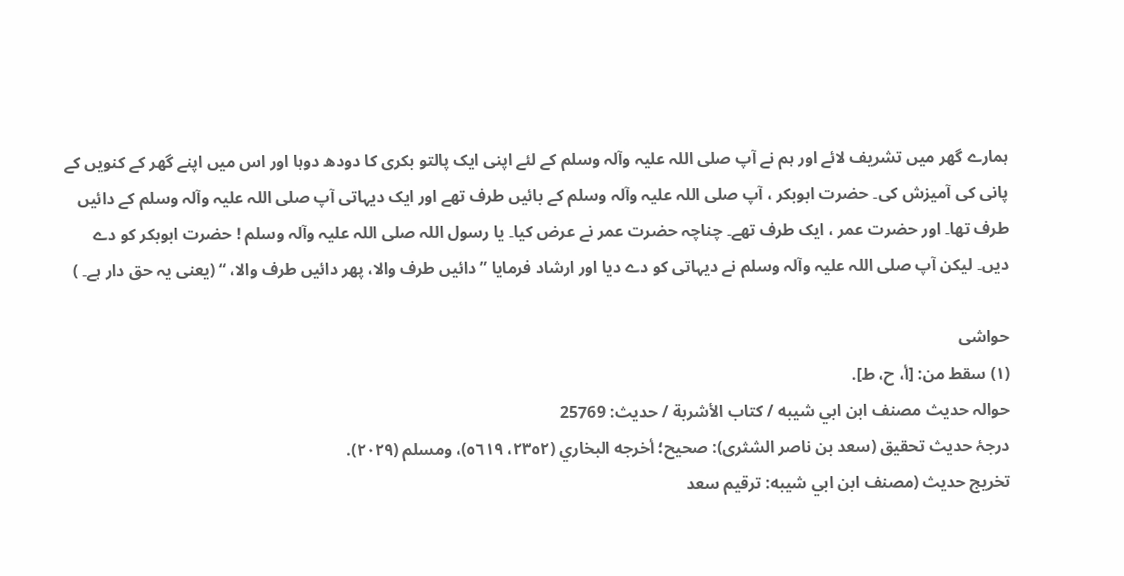ہمارے گھر میں تشریف لائے اور ہم نے آپ صلی اللہ علیہ وآلہ وسلم کے لئے اپنی ایک پالتو بکری کا دودھ دوہا اور اس میں اپنے گھر کے کنویں کے پانی کی آمیزش کی۔ حضرت ابوبکر ، آپ صلی اللہ علیہ وآلہ وسلم کے بائیں طرف تھے اور ایک دیہاتی آپ صلی اللہ علیہ وآلہ وسلم کے دائیں طرف تھا۔ اور حضرت عمر ، ایک طرف تھے۔ چناچہ حضرت عمر نے عرض کیا۔ یا رسول اللہ صلی اللہ علیہ وآلہ وسلم ! حضرت ابوبکر کو دے دیں۔ لیکن آپ صلی اللہ علیہ وآلہ وسلم نے دیہاتی کو دے دیا اور ارشاد فرمایا ” دائیں طرف والا، پھر دائیں طرف والا، “ (یعنی یہ حق دار ہے۔ )

حواشی
(١) سقط من: [أ، ح، ط].
حوالہ حدیث مصنف ابن ابي شيبه / كتاب الأشربة / حدیث: 25769
درجۂ حدیث تحقیق (سعد بن ناصر الشثری): صحيح؛ أخرجه البخاري (٢٣٥٢، ٥٦١٩)، ومسلم (٢٠٢٩).
تخریج حدیث (مصنف ابن ابي شيبه: ترقيم سعد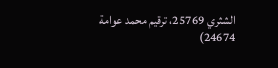الشثري 25769، ترقيم محمد عوامة 24674)